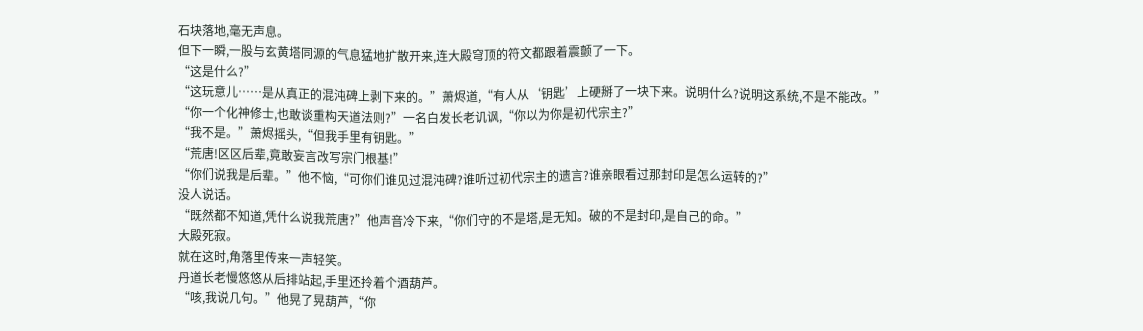石块落地,毫无声息。
但下一瞬,一股与玄黄塔同源的气息猛地扩散开来,连大殿穹顶的符文都跟着震颤了一下。
“这是什么?”
“这玩意儿……是从真正的混沌碑上剥下来的。”萧烬道,“有人从‘钥匙’上硬掰了一块下来。说明什么?说明这系统,不是不能改。”
“你一个化神修士,也敢谈重构天道法则?”一名白发长老讥讽,“你以为你是初代宗主?”
“我不是。”萧烬摇头,“但我手里有钥匙。”
“荒唐!区区后辈,竟敢妄言改写宗门根基!”
“你们说我是后辈。”他不恼,“可你们谁见过混沌碑?谁听过初代宗主的遗言?谁亲眼看过那封印是怎么运转的?”
没人说话。
“既然都不知道,凭什么说我荒唐?”他声音冷下来,“你们守的不是塔,是无知。破的不是封印,是自己的命。”
大殿死寂。
就在这时,角落里传来一声轻笑。
丹道长老慢悠悠从后排站起,手里还拎着个酒葫芦。
“咳,我说几句。”他晃了晃葫芦,“你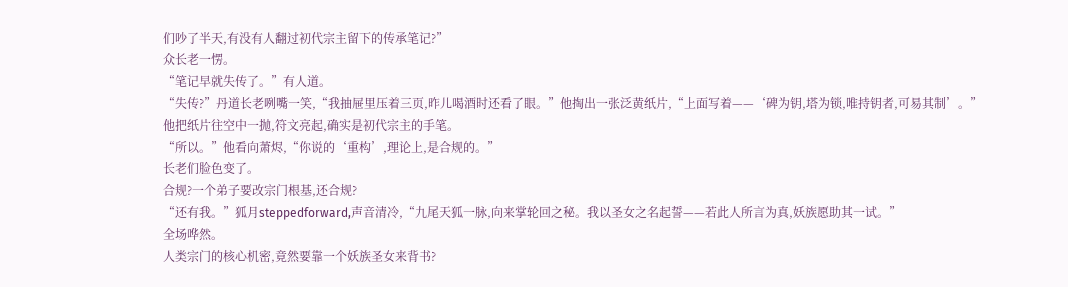们吵了半天,有没有人翻过初代宗主留下的传承笔记?”
众长老一愣。
“笔记早就失传了。”有人道。
“失传?”丹道长老咧嘴一笑,“我抽屉里压着三页,昨儿喝酒时还看了眼。”他掏出一张泛黄纸片,“上面写着——‘碑为钥,塔为锁,唯持钥者,可易其制’。”
他把纸片往空中一抛,符文亮起,确实是初代宗主的手笔。
“所以。”他看向萧烬,“你说的‘重构’,理论上,是合规的。”
长老们脸色变了。
合规?一个弟子要改宗门根基,还合规?
“还有我。”狐月steppedforward,声音清冷,“九尾天狐一脉,向来掌轮回之秘。我以圣女之名起誓——若此人所言为真,妖族愿助其一试。”
全场哗然。
人类宗门的核心机密,竟然要靠一个妖族圣女来背书?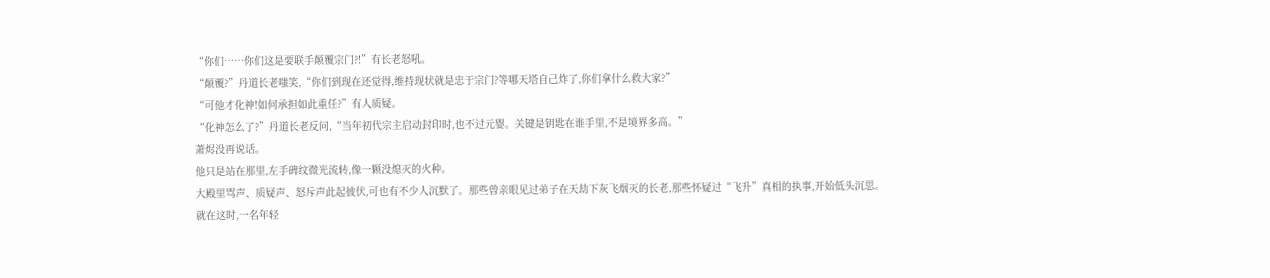“你们……你们这是要联手颠覆宗门?!”有长老怒吼。
“颠覆?”丹道长老嗤笑,“你们到现在还觉得,维持现状就是忠于宗门?等哪天塔自己炸了,你们拿什么救大家?”
“可他才化神!如何承担如此重任?”有人质疑。
“化神怎么了?”丹道长老反问,“当年初代宗主启动封印时,也不过元婴。关键是钥匙在谁手里,不是境界多高。”
萧烬没再说话。
他只是站在那里,左手碑纹微光流转,像一颗没熄灭的火种。
大殿里骂声、质疑声、怒斥声此起彼伏,可也有不少人沉默了。那些曾亲眼见过弟子在天劫下灰飞烟灭的长老,那些怀疑过“飞升”真相的执事,开始低头沉思。
就在这时,一名年轻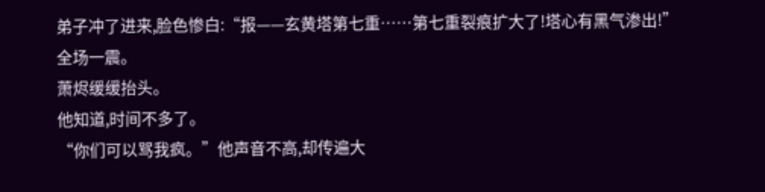弟子冲了进来,脸色惨白:“报——玄黄塔第七重……第七重裂痕扩大了!塔心有黑气渗出!”
全场一震。
萧烬缓缓抬头。
他知道,时间不多了。
“你们可以骂我疯。”他声音不高,却传遍大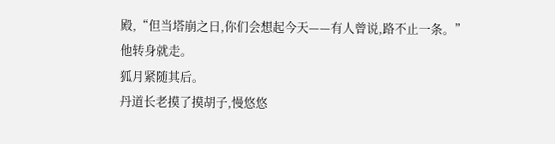殿,“但当塔崩之日,你们会想起今天——有人曾说,路不止一条。”
他转身就走。
狐月紧随其后。
丹道长老摸了摸胡子,慢悠悠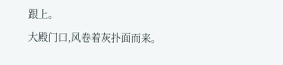跟上。
大殿门口,风卷着灰扑面而来。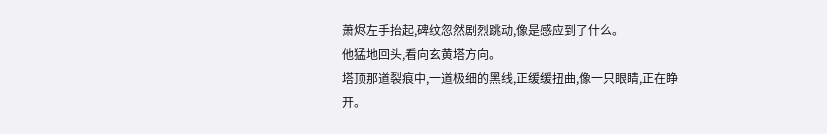萧烬左手抬起,碑纹忽然剧烈跳动,像是感应到了什么。
他猛地回头,看向玄黄塔方向。
塔顶那道裂痕中,一道极细的黑线,正缓缓扭曲,像一只眼睛,正在睁开。